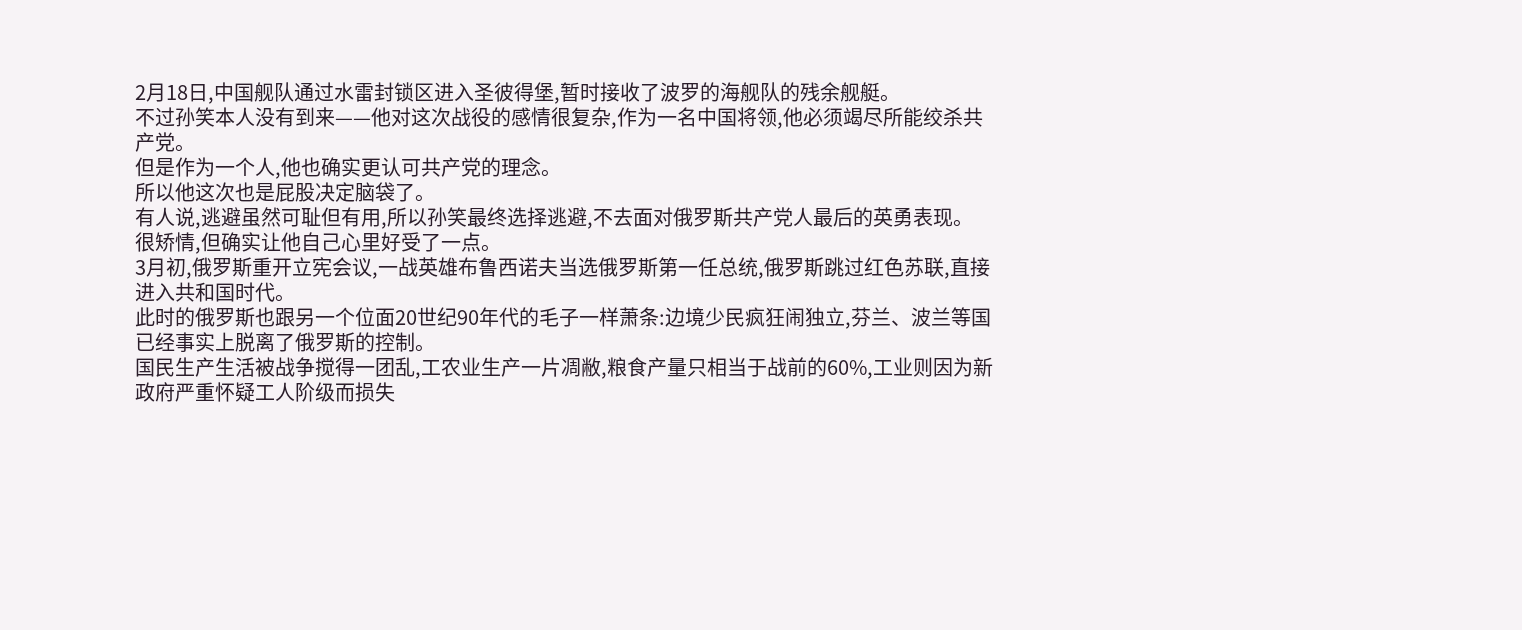2月18日,中国舰队通过水雷封锁区进入圣彼得堡,暂时接收了波罗的海舰队的残余舰艇。
不过孙笑本人没有到来——他对这次战役的感情很复杂,作为一名中国将领,他必须竭尽所能绞杀共产党。
但是作为一个人,他也确实更认可共产党的理念。
所以他这次也是屁股决定脑袋了。
有人说,逃避虽然可耻但有用,所以孙笑最终选择逃避,不去面对俄罗斯共产党人最后的英勇表现。
很矫情,但确实让他自己心里好受了一点。
3月初,俄罗斯重开立宪会议,一战英雄布鲁西诺夫当选俄罗斯第一任总统,俄罗斯跳过红色苏联,直接进入共和国时代。
此时的俄罗斯也跟另一个位面20世纪90年代的毛子一样萧条:边境少民疯狂闹独立,芬兰、波兰等国已经事实上脱离了俄罗斯的控制。
国民生产生活被战争搅得一团乱,工农业生产一片凋敝,粮食产量只相当于战前的60%,工业则因为新政府严重怀疑工人阶级而损失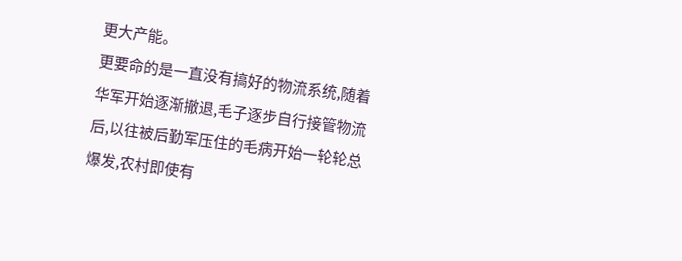更大产能。
更要命的是一直没有搞好的物流系统,随着华军开始逐渐撤退,毛子逐步自行接管物流后,以往被后勤军压住的毛病开始一轮轮总爆发,农村即使有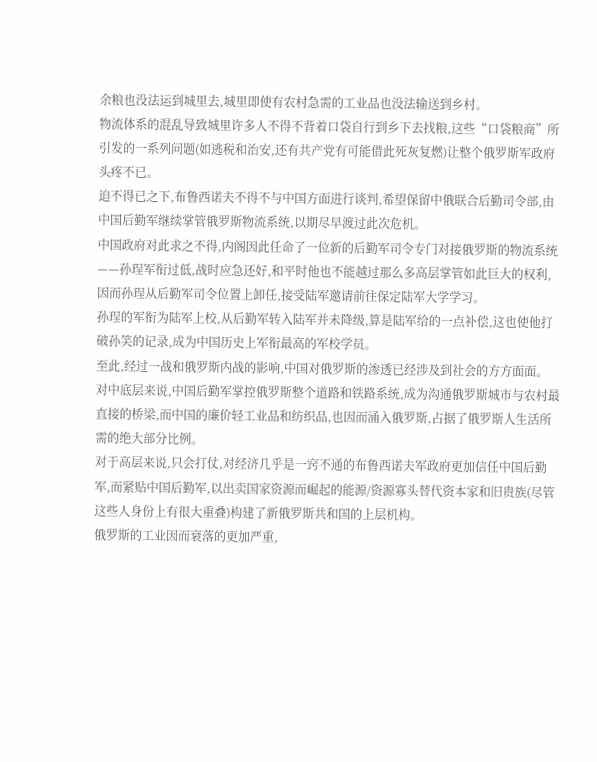余粮也没法运到城里去,城里即使有农村急需的工业品也没法输送到乡村。
物流体系的混乱导致城里许多人不得不背着口袋自行到乡下去找粮,这些“口袋粮商”所引发的一系列问题(如逃税和治安,还有共产党有可能借此死灰复燃)让整个俄罗斯军政府头疼不已。
迫不得已之下,布鲁西诺夫不得不与中国方面进行谈判,希望保留中俄联合后勤司令部,由中国后勤军继续掌管俄罗斯物流系统,以期尽早渡过此次危机。
中国政府对此求之不得,内阁因此任命了一位新的后勤军司令专门对接俄罗斯的物流系统——孙珵军衔过低,战时应急还好,和平时他也不能越过那么多高层掌管如此巨大的权利,因而孙珵从后勤军司令位置上卸任,接受陆军邀请前往保定陆军大学学习。
孙珵的军衔为陆军上校,从后勤军转入陆军并未降级,算是陆军给的一点补偿,这也使他打破孙笑的记录,成为中国历史上军衔最高的军校学员。
至此,经过一战和俄罗斯内战的影响,中国对俄罗斯的渗透已经涉及到社会的方方面面。
对中底层来说,中国后勤军掌控俄罗斯整个道路和铁路系统,成为沟通俄罗斯城市与农村最直接的桥梁,而中国的廉价轻工业品和纺织品,也因而涌入俄罗斯,占据了俄罗斯人生活所需的绝大部分比例。
对于高层来说,只会打仗,对经济几乎是一窍不通的布鲁西诺夫军政府更加信任中国后勤军,而紧贴中国后勤军,以出卖国家资源而崛起的能源/资源寡头替代资本家和旧贵族(尽管这些人身份上有很大重叠)构建了新俄罗斯共和国的上层机构。
俄罗斯的工业因而衰落的更加严重,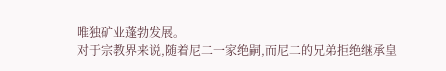唯独矿业蓬勃发展。
对于宗教界来说,随着尼二一家绝嗣,而尼二的兄弟拒绝继承皇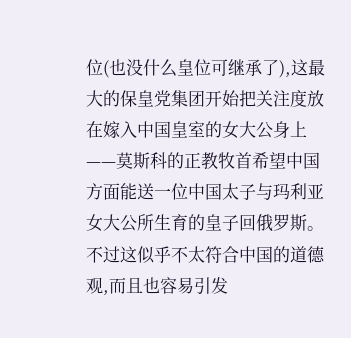位(也没什么皇位可继承了),这最大的保皇党集团开始把关注度放在嫁入中国皇室的女大公身上——莫斯科的正教牧首希望中国方面能送一位中国太子与玛利亚女大公所生育的皇子回俄罗斯。
不过这似乎不太符合中国的道德观,而且也容易引发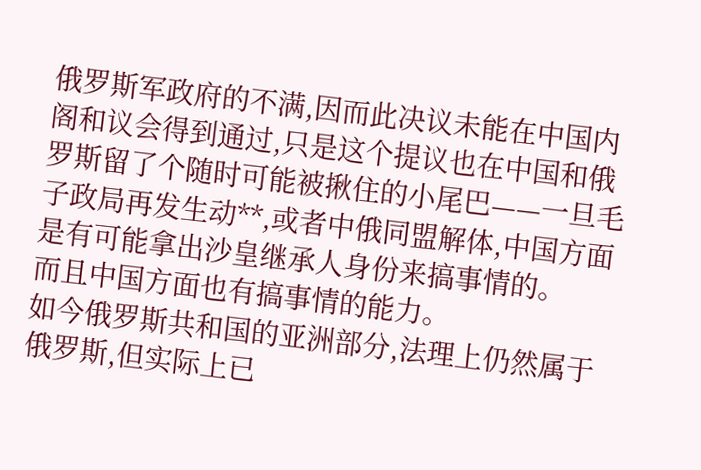俄罗斯军政府的不满,因而此决议未能在中国内阁和议会得到通过,只是这个提议也在中国和俄罗斯留了个随时可能被揪住的小尾巴——一旦毛子政局再发生动**,或者中俄同盟解体,中国方面是有可能拿出沙皇继承人身份来搞事情的。
而且中国方面也有搞事情的能力。
如今俄罗斯共和国的亚洲部分,法理上仍然属于俄罗斯,但实际上已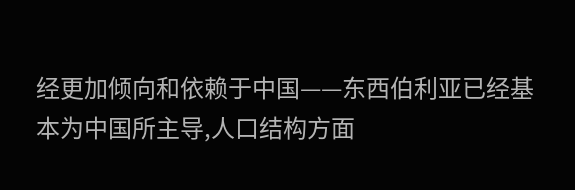经更加倾向和依赖于中国——东西伯利亚已经基本为中国所主导,人口结构方面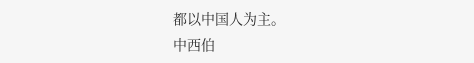都以中国人为主。
中西伯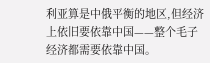利亚算是中俄平衡的地区,但经济上依旧要依靠中国——整个毛子经济都需要依靠中国。